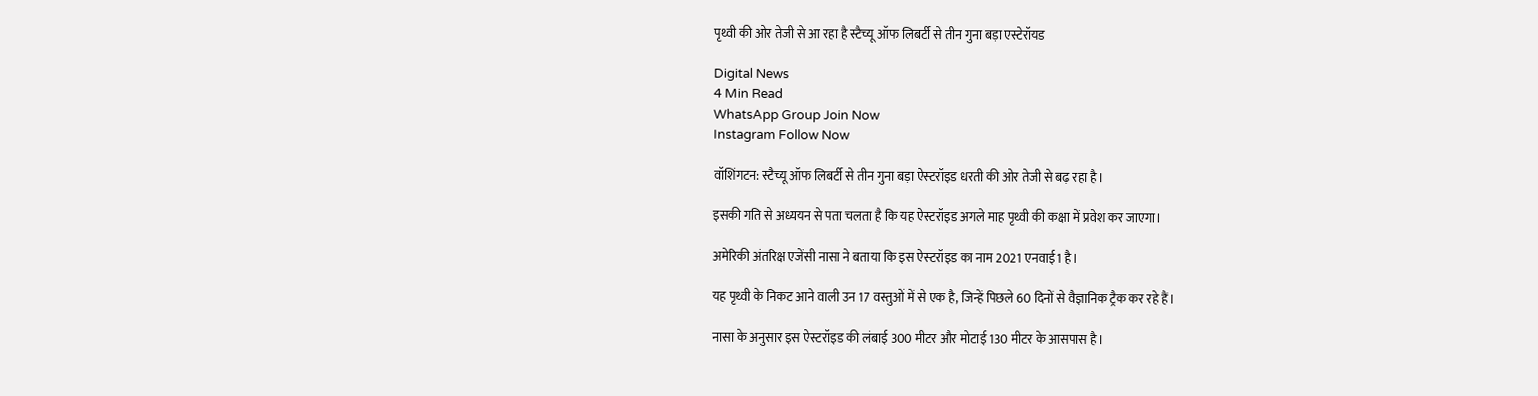पृथ्वी की ओर तेजी से आ रहा है स्टैच्यू ऑफ लिबर्टी से तीन गुना बड़ा एस्टेरॉयड

Digital News
4 Min Read
WhatsApp Group Join Now
Instagram Follow Now

वॉशिंगटन: स्टैच्यू ऑफ लिबर्टी से तीन गुना बड़ा ऐस्‍टरॉइड धरती की ओर तेजी से बढ़ रहा है।

इसकी गति से अध्ययन से पता चलता है कि यह ऐस्‍टरॉइड अगले माह पृथ्वी की कक्षा में प्रवेश कर जाएगा।

अमेरिकी अंतरिक्ष एजेंसी नासा ने बताया कि इस ऐस्‍टरॉइड का नाम 2021 एनवाई1 है।

यह पृथ्वी के निकट आने वाली उन 17 वस्तुओं में से एक है, जिन्हें पिछले 60 दिनों से वैज्ञानिक ट्रैक कर रहे हैं।

नासा के अनुसार इस ऐस्‍टरॉइड की लंबाई 300 मीटर और मोटाई 130 मीटर के आसपास है।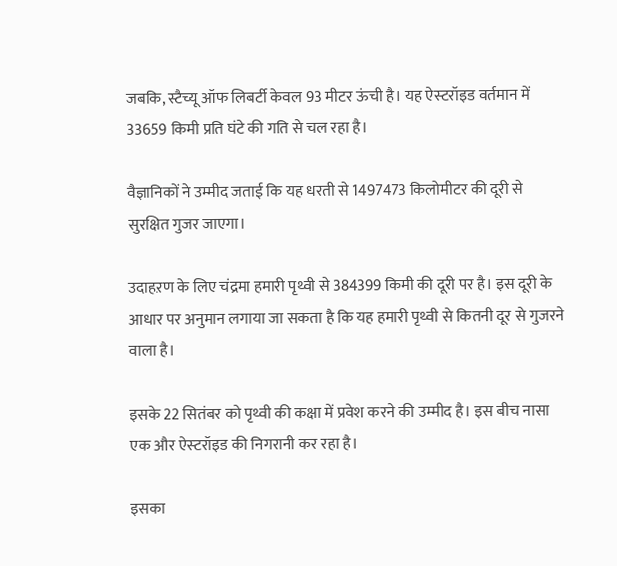जबकि, स्टैच्यू ऑफ लिबर्टी केवल 93 मीटर ऊंची है। यह ऐस्‍टरॉइड वर्तमान में 33659 किमी प्रति घंटे की गति से चल रहा है।

वैज्ञानिकों ने उम्मीद जताई कि यह धरती से 1497473 किलोमीटर की दूरी से सुरक्षित गुजर जाएगा।

उदाहऱण के लिए चंद्रमा हमारी पृथ्वी से 384399 किमी की दूरी पर है। इस दूरी के आधार पर अनुमान लगाया जा सकता है कि यह हमारी पृथ्वी से कितनी दूर से गुजरने वाला है।

इसके 22 सितंबर को पृथ्वी की कक्षा में प्रवेश करने की उम्मीद है। इस बीच नासा एक और ऐस्‍टरॉइड की निगरानी कर रहा है।

इसका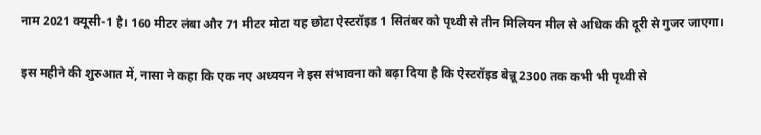नाम 2021 क्यूसी-1 है। 160 मीटर लंबा और 71 मीटर मोटा यह छोटा ऐस्‍टरॉइड 1 सितंबर को पृथ्वी से तीन मिलियन मील से अधिक की दूरी से गुजर जाएगा।

इस महीने की शुरुआत में, नासा ने कहा कि एक नए अध्ययन ने इस संभावना को बढ़ा दिया है कि ऐस्‍टरॉइड बेन्नू 2300 तक कभी भी पृथ्वी से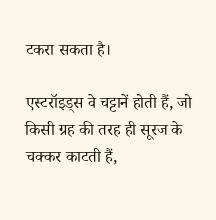टकरा सकता है।

एस्टरॉइड्स वे चट्टानें होती हैं, जो किसी ग्रह की तरह ही सूरज के चक्कर काटती हैं,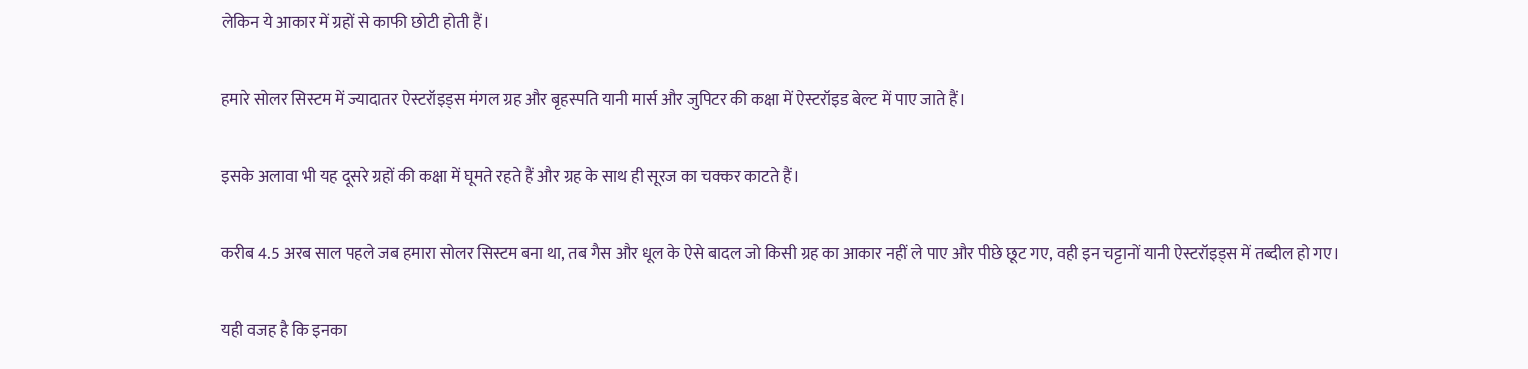लेकिन ये आकार में ग्रहों से काफी छोटी होती हैं।

हमारे सोलर सिस्टम में ज्यादातर ऐस्टरॉइड्स मंगल ग्रह और बृहस्पति यानी मार्स और जुपिटर की कक्षा में ऐस्टरॉइड बेल्ट में पाए जाते हैं।

इसके अलावा भी यह दूसरे ग्रहों की कक्षा में घूमते रहते हैं और ग्रह के साथ ही सूरज का चक्कर काटते हैं।

करीब 4.5 अरब साल पहले जब हमारा सोलर सिस्टम बना था, तब गैस और धूल के ऐसे बादल जो किसी ग्रह का आकार नहीं ले पाए और पीछे छूट गए, वही इन चट्टानों यानी ऐस्टरॉइड्स में तब्दील हो गए।

यही वजह है कि इनका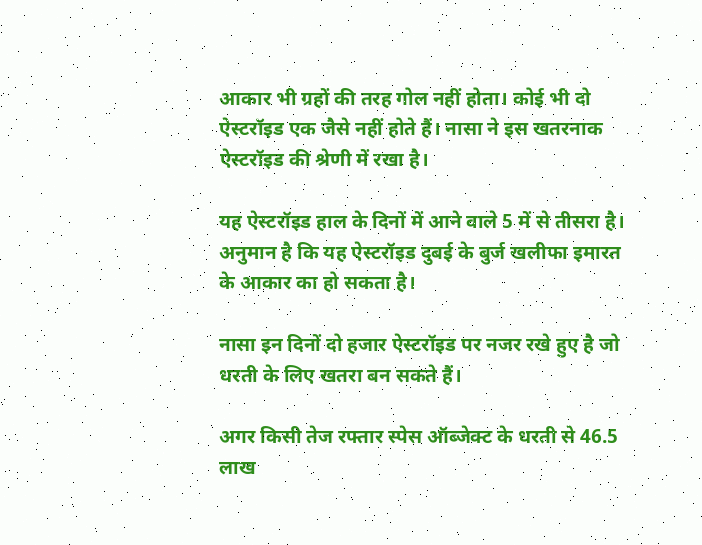आकार भी ग्रहों की तरह गोल नहीं होता। कोई भी दो ऐस्टरॉइड एक जैसे नहीं होते हैं। नासा ने इस खतरनाक ऐस्‍टरॉइड की श्रेणी में रखा है।

यह ऐस्‍टरॉइड हाल के दिनों में आने वाले 5 में से तीसरा है। अनुमान है कि यह ऐस्‍टरॉइड दुबई के बुर्ज खलीफा इमारत के आकार का हो सकता है।

नासा इन दिनों दो हजार ऐस्‍टरॉइड पर नजर रखे हुए है जो धरती के लिए खतरा बन सकते हैं।

अगर किसी तेज रफ्तार स्पेस ऑब्जेक्ट के धरती से 46.5 लाख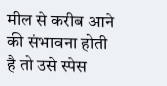मील से करीब आने की संभावना होती है तो उसे स्पेस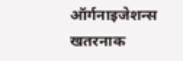ऑर्गनाइजेशन्स खतरनाक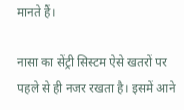मानते हैं।

नासा का सेंट्री सिस्टम ऐसे खतरों पर पहले से ही नजर रखता है। इसमें आने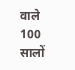वाले 100 सालों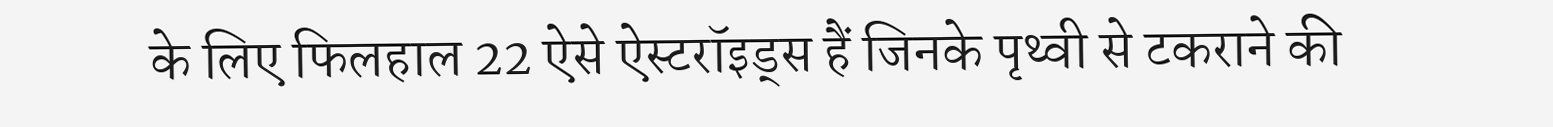के लिए फिलहाल 22 ऐसे ऐस्टरॉइड्स हैं जिनके पृथ्वी से टकराने की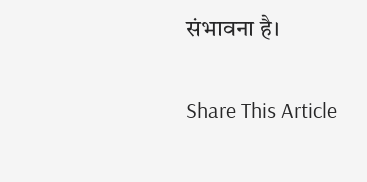संभावना है।

Share This Article